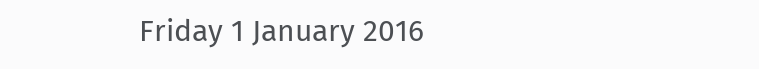Friday 1 January 2016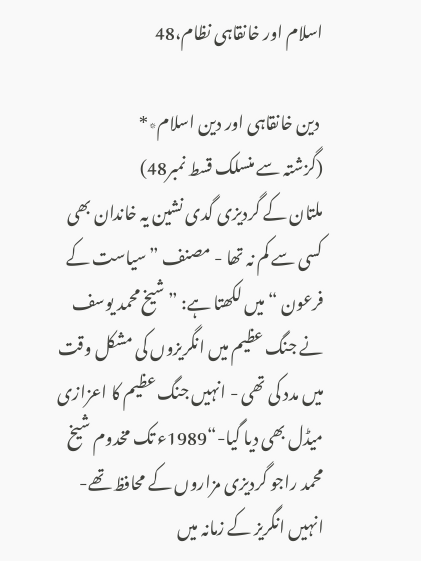اسلام اور خانقاہی نظام،48

 دین خانقاہی اور دین اسلام٭*
(گزشتہ سے منسلک قسط نمبر48)
ملتان کے گردیزی گدی نشین یہ خاندان بھی کسی سے کم نہ تھا - مصنف ”سیاست کے فرعون “ میں لکھتا ہے: ”شیخ محمد یوسف نے جنگ عظیم میں انگریزوں کی مشکل وقت میں مدد کی تھی - انہیں جنگ عظیم کا اعزازی میڈل بھی دیا گیا-“1989ء تک مخدوم شیخ محمد راجو گردیزی مزاروں کے محافظ تھے-انہیں انگریز کے زمانہ میں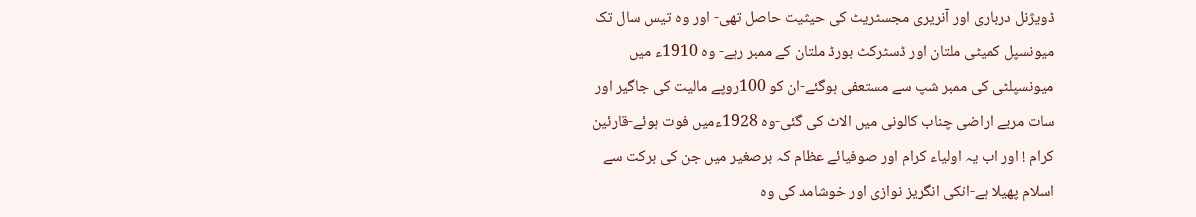ڈویژنل درباری اور آنریری مجسٹریٹ کی حیثیت حاصل تھی- اور وہ تیس سال تک میونسپل کمیٹی ملتان اور ڈسٹرکٹ بورڈ ملتان کے ممبر رہے- وہ 1910ء میں میونسپلٹی کی ممبر شپ سے مستعفی ہوگئے-ان کو 100روپے مالیت کی جاگیر اور سات مربے اراضی چناب کالونی میں الاٹ کی گئی-وہ 1928ءمیں فوت ہوئے-قارئین کرام ! اور اب یہ اولیاء کرام اور صوفیائے عظام کہ برصغیر میں جن کی برکت سے اسلام پھیلا ہے-انکی انگریز نوازی اور خوشامد کی وہ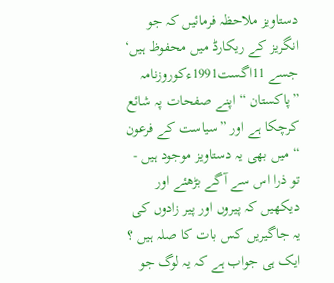دستاویز ملاحظہ فرمائیں کہ جو انگریز کے ریکارڈ میں محفوظ ہیں‘ جسے 11اگست1991ءکوروزنامہ ”پاکستان “ اپنے صفحات پہ شائع کرچکا ہے اور ”سیاست کے فرعون “ میں بھی یہ دستاویز موجود ہیں - تو ذرا اس سے آگے بڑھئے اور دیکھیں کہ پیروں اور پیر زادوں کی یہ جاگیریں کس بات کا صلہ ہیں ؟ ایک ہی جواب ہے کہ یہ لوگ جو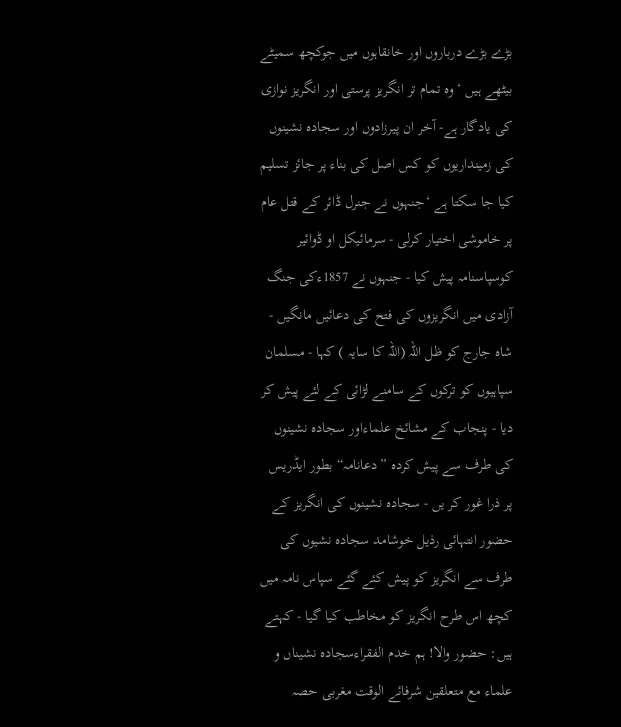بڑے بڑے درباروں اور خانقاہوں میں جوکچھ سمیٹے بیٹھے ہیں ‘ وہ تمام تر انگریز پرستی اور انگریز نوازی کی یادگار ہے- آخر ان پیرزادوں اور سجادہ نشینوں کی زمینداریوں کو کس اصل کی بناء پر جائز تسلیم کیا جا سکتا ہے ‘جنہوں نے جنرل ڈائر کے قتل عام پر خاموشی اختیار کرلی - سرمائیکل او ڈوائیر کوسپاسنامہ پیش کیا - جنہوں نے 1857ءکی جنگ آزادی میں انگریزوں کی فتح کی دعائیں مانگیں - شاہ جارج کو ظل اللہ (اللہ کا سایہ ) کہا - مسلمان سپاہیوں کو ترکوں کے سامنے لڑائی کے لئے پیش کر دیا - پنجاب کے مشائخ علماءاور سجادہ نشینوں کی طرف سے پیش کردہ ”دعانامہ“ بطور ایڈریس پر ذرا غور کر یں - سجادہ نشینوں کی انگریز کے حضور انتہائی رذیل خوشامد سجادہ نشیوں کی طرف سے انگریز کو پیش کئے گئے سپاس نامہ میں کچھ اس طرح انگریز کو مخاطب کیا گیا - کہتے ہیں: حضور والا! ہم خدم الفقراءسجادہ نشیناں و علماء مع متعلقین شرفائے الوقت مغربی حصہ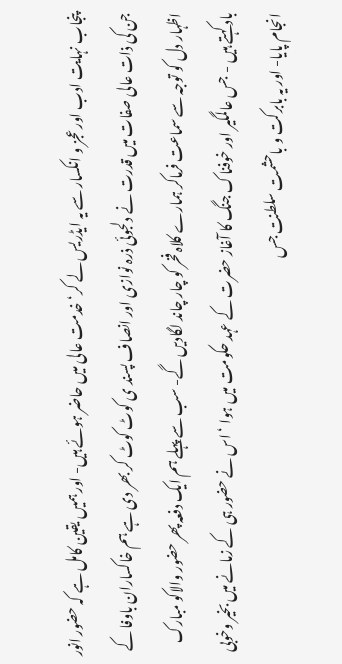پنجاب نہایت ادب اور عجز و انکسار سے یہ ایڈریس لے کر‘ خدمت عالی میں حاضر ہوئے ہیں- اور ہمیں یقین کامل ہے کہ حضور انور جن کی ذات عالی صفات میں قدرت نے دلجوئی ذرہ نوازی اور انصاف پسند ی کوٹ کوٹ کر بھر دی ہے ہم خاکساران باوفا کے اظہار دل کو توجہ سے سماعت فرماکر ہمارے کلاہ فخر کو چار چاند لگادیں گے- سب سے پہلے ہم ایک دفعہ پھر حضور والاکو مبارک باد کہتے ہیں - جس عالمگیر اور خوفناک جنگ کا آغاز حضرت کے عہد حکومت میں ہوا ‘ اس نے حضور ہی کے زمانے میں بخیر وخوبی انجام پایا- اور یہ بابرکت و باحشمت سلطنت جس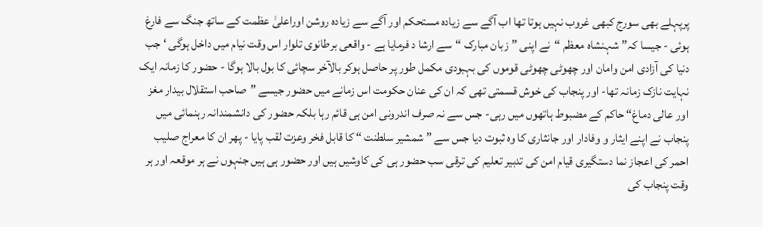پرپہلے بھی سورج کبھی غروب نہیں ہوتا تھا اب آگے سے زیادہ مستحکم اور آگے سے زیادہ روشن اوراعلیٰ عظمت کے ساتھ جنگ سے فارغ ہوئی - جیسا کہ” شہنشاہ معظم “نے اپنی ”زبان مبارک “سے ارشا د فرمایا ہے - واقعی برطانوی تلوار اس وقت نیام میں داخل ہوگی ‘ جب دنیا کی آزادی امن وامان اور چھوٹی چھوٹی قوموں کی بہبودی مکمل طور پر حاصل ہوکر بالآخر سچائی کا بول بالا ہوگا - حضور کا زمانہ ایک نہایت نازک زمانہ تھا- اور پنجاب کی خوش قسمتی تھی کہ ان کی عنان حکومت اس زمانے میں حضور جیسے ”صاحب استقلال بیدار مغز اور عالی دماغ“ حاکم کے مضبوط ہاتھوں میں رہی- جس سے نہ صرف اندرونی امن ہی قائم رہا بلکہ حضور کی دانشمندانہ رہنمائی میں پنجاب نے اپنے ایثار و وفادار اور جانثاری کا وہ ثبوت دیا جس سے ” شمشیر سلطنت “ کا قابل فخر وعزت لقب پایا - پھر ان کا معراج صلیب احمر کی اعجاز نما دستگیری قیام امن کی تدبیر تعلیم کی ترقی سب حضور ہی کی کاوشیں ہیں اور حضور ہی ہیں جنہوں نے ہر موقعہ اور ہر وقت پنجاب کی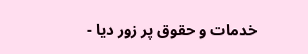خدمات و حقوق پر زور دیا -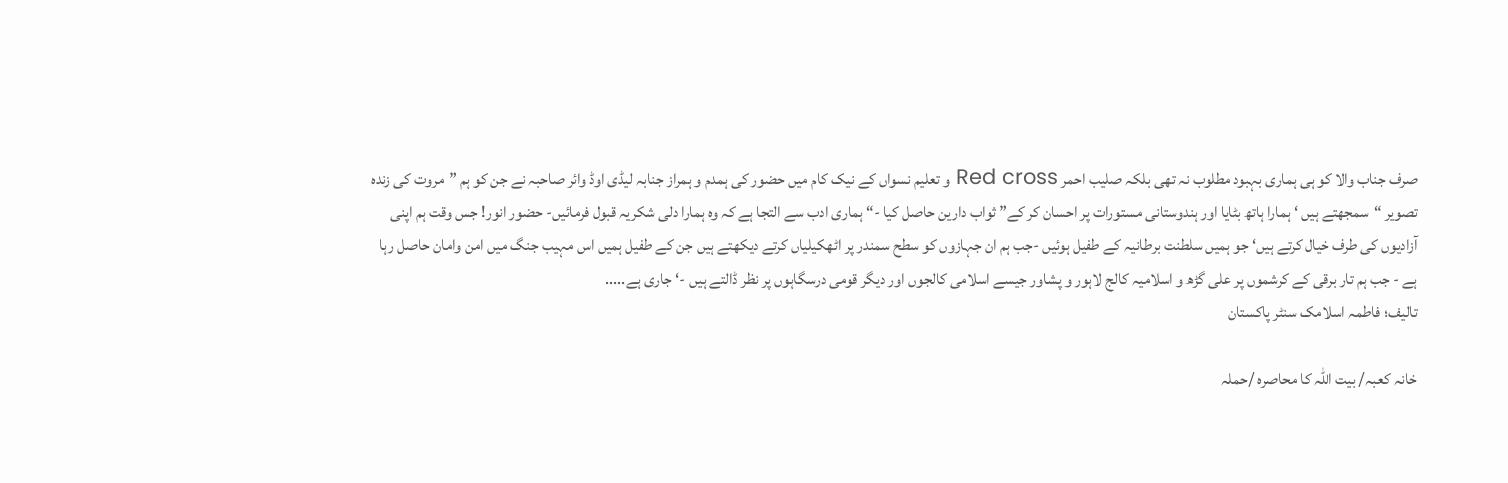صرف جناب والا کو ہی ہماری بہبود مطلوب نہ تھی بلکہ صلیب احمر Red cross و تعلیم نسواں کے نیک کام میں حضور کی ہمدم و ہمراز جنابہ لیڈی اوڈ وائر صاحبہ نے جن کو ہم ”مروت کی زندہ تصویر “سمجھتے ہیں ‘ ہمارا ہاتھ بٹایا اور ہندوستانی مستورات پر احسان کر کے” ثواب دارین حاصل کیا -“ ہماری ادب سے التجا ہے کہ وہ ہمارا دلی شکریہ قبول فرمائیں- حضور انور! جس وقت ہم اپنی آزادیوں کی طرف خیال کرتے ہیں‘ جو ہمیں سلطنت برطانیہ کے طفیل ہوئیں -جب ہم ان جہازوں کو سطح سمندر پر اٹھکیلیاں کرتے دیکھتے ہیں جن کے طفیل ہمیں اس مہیب جنگ میں امن وامان حاصل رہا ہے - جب ہم تار برقی کے کرشموں پر علی گڑھ و اسلامیہ کالج لاہور و پشاور جیسے اسلامی کالجوں اور دیگر قومی درسگاہوں پر نظر ڈالتے ہیں -‘ جاری ہے.....
تالیف؛ فاطمہ اسلامک سنٹر پاکستان

خانہ کعبہ/ بیت اللہ کا محاصرہ /حملہ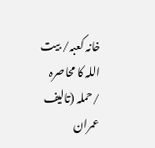خانہ کعبہ/ بیت اللہ کا محاصرہ /حملہ (تالیف عمران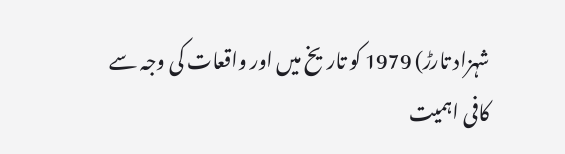شہزاد تارڑ) 1979 کو تاریخ میں اور واقعات کی وجہ سے کافی اہمیت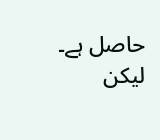حاصل ہے۔ لیکن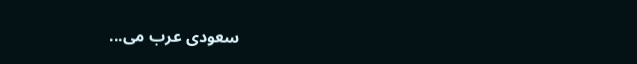سعودی عرب می...